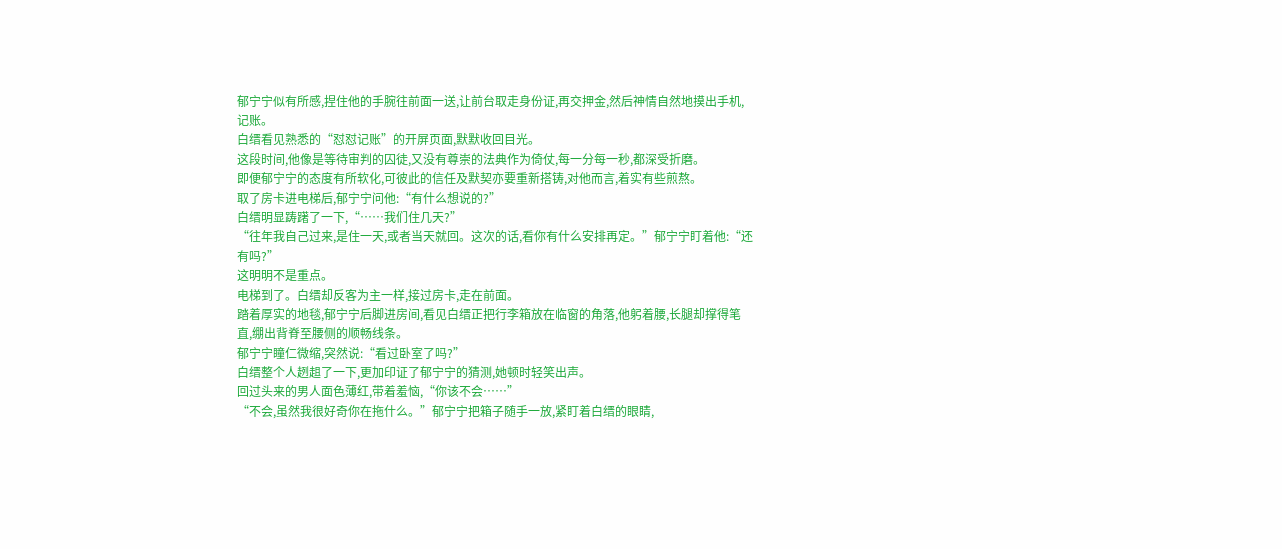郁宁宁似有所感,捏住他的手腕往前面一送,让前台取走身份证,再交押金,然后神情自然地摸出手机,记账。
白缙看见熟悉的“怼怼记账”的开屏页面,默默收回目光。
这段时间,他像是等待审判的囚徒,又没有尊崇的法典作为倚仗,每一分每一秒,都深受折磨。
即便郁宁宁的态度有所软化,可彼此的信任及默契亦要重新搭铸,对他而言,着实有些煎熬。
取了房卡进电梯后,郁宁宁问他:“有什么想说的?”
白缙明显踌躇了一下,“……我们住几天?”
“往年我自己过来,是住一天,或者当天就回。这次的话,看你有什么安排再定。”郁宁宁盯着他:“还有吗?”
这明明不是重点。
电梯到了。白缙却反客为主一样,接过房卡,走在前面。
踏着厚实的地毯,郁宁宁后脚进房间,看见白缙正把行李箱放在临窗的角落,他躬着腰,长腿却撑得笔直,绷出背脊至腰侧的顺畅线条。
郁宁宁瞳仁微缩,突然说:“看过卧室了吗?”
白缙整个人趔趄了一下,更加印证了郁宁宁的猜测,她顿时轻笑出声。
回过头来的男人面色薄红,带着羞恼,“你该不会……”
“不会,虽然我很好奇你在拖什么。”郁宁宁把箱子随手一放,紧盯着白缙的眼睛,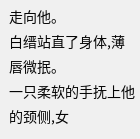走向他。
白缙站直了身体,薄唇微抿。
一只柔软的手抚上他的颈侧,女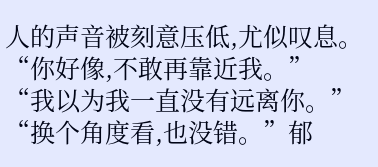人的声音被刻意压低,尤似叹息。
“你好像,不敢再靠近我。”
“我以为我一直没有远离你。”
“换个角度看,也没错。”郁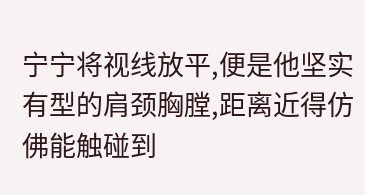宁宁将视线放平,便是他坚实有型的肩颈胸膛,距离近得仿佛能触碰到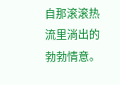自那滚滚热流里淌出的勃勃情意。